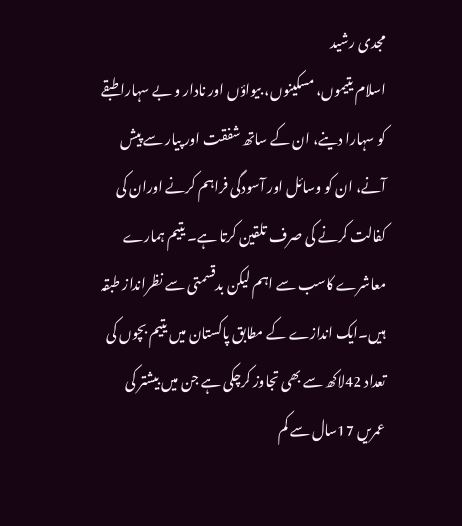مجدی رشید
اسلام یتیموں، مسکینوں، بیواؤں اور نادار و بے سہارا طبقے کو سہارا دینے، ان کے ساتھ شفقت اور پیار سے پیش آنے، ان کو وسائل اور آسودگی فراہم کرنے اوران کی کفالت کرنے کی صرف تلقین کرتا ہے۔ یتیم ہمارے معاشرے کاسب سے اہم لیکن بدقسمتی سے نظرانداز طبقہ ہیں۔ایک اندازے کے مطابق پاکستان میں یتیم بچوں کی تعداد 42لاکھ سے بھی تجاوز کرچکی ہے جن میں بیشتر کی عمریں 17سال سے کم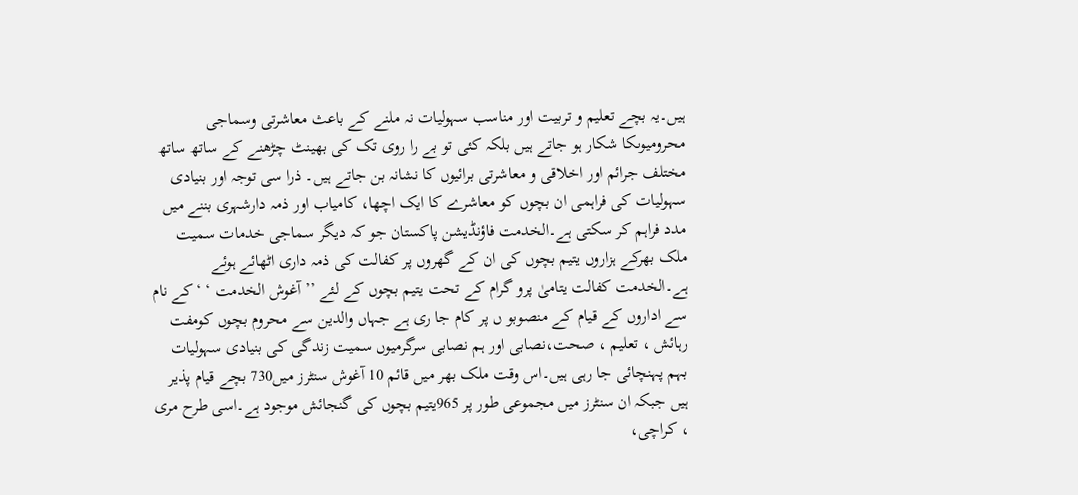ہیں۔یہ بچے تعلیم و تربیت اور مناسب سہولیات نہ ملنے کے باعث معاشرتی وسماجی محرومیوںکا شکار ہو جاتے ہیں بلکہ کئی تو بے را روی تک کی بھینٹ چڑھنے کے ساتھ ساتھ مختلف جرائم اور اخلاقی و معاشرتی برائیوں کا نشانہ بن جاتے ہیں۔ ذرا سی توجہ اور بنیادی سہولیات کی فراہمی ان بچوں کو معاشرے کا ایک اچھا، کامیاب اور ذمہ دارشہری بننے میں مدد فراہم کر سکتی ہے۔الخدمت فاؤنڈیشن پاکستان جو کہ دیگر سماجی خدمات سمیت ملک بھرکے ہزاروں یتیم بچوں کی ان کے گھروں پر کفالت کی ذمہ داری اٹھائے ہوئے ہے۔الخدمت کفالت یتامیٰ پرو گرام کے تحت یتیم بچوں کے لئے ’’ آغوش الخدمت ‘ ‘ کے نام سے اداروں کے قیام کے منصوبو ں پر کام جا ری ہے جہاں والدین سے محروم بچوں کومفت رہائش ، تعلیم ، صحت،نصابی اور ہم نصابی سرگرمیوں سمیت زندگی کی بنیادی سہولیات بہم پہنچائی جا رہی ہیں۔اس وقت ملک بھر میں قائم 10 آغوش سنٹرز میں730 بچے قیام پذیر ہیں جبکہ ان سنٹرز میں مجموعی طور پر 965یتیم بچوں کی گنجائش موجود ہے۔اسی طرح مری ، کراچی،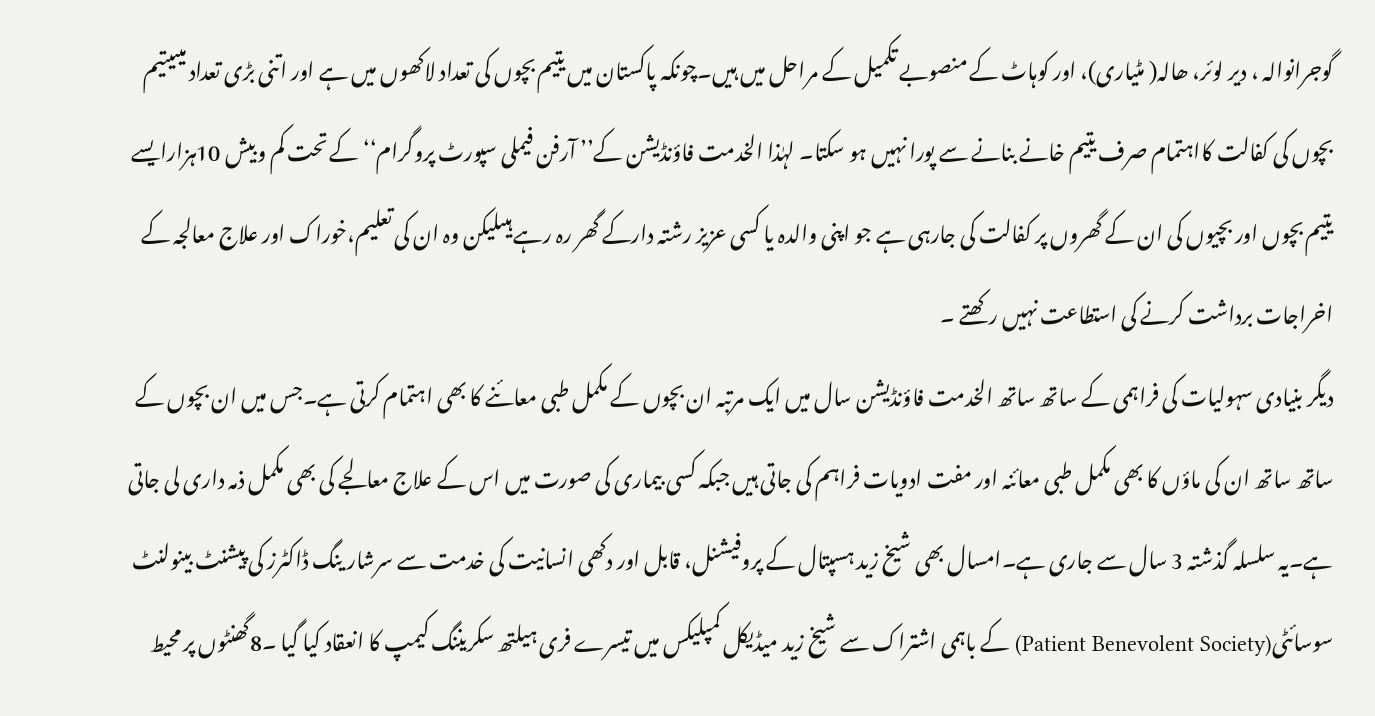گوجرانوالہ ، دیر لوئر، ھالہ( مٹیاری)، اور کوہاٹ کے منصوبے تکمیل کے مراحل میں ہیں۔چونکہ پاکستان میں یتیم بچوں کی تعداد لاکھوں میں ہے اور اتنی بڑی تعداد میںیتیم بچوں کی کفالت کااہتمام صرف یتیم خانے بنانے سے پورا نہیں ہو سکتا۔ لہٰذا الخدمت فاؤنڈیشن کے’’ آرفن فیملی سپورٹ پروگرام‘‘ کے تحت کم وبیش 10ہزارایسے یتیم بچوں اور بچیوں کی ان کے گھروں پر کفالت کی جارہی ہے جو اپنی والدہ یا کسی عزیز رشتہ دارکے گھر رہ رہے ہیںلیکن وہ ان کی تعلیم،خوراک اور علاج معالجہ کے اخراجات برداشت کرنے کی استطاعت نہیں رکھتے ۔
دیگر بنیادی سہولیات کی فراہمی کے ساتھ ساتھ الخدمت فاؤنڈیشن سال میں ایک مرتبہ ان بچوں کے مکمل طبی معائنے کا بھی اہتمام کرتی ہے۔جس میں ان بچوں کے ساتھ ساتھ ان کی ماؤں کا بھی مکمل طبی معائنہ اور مفت ادویات فراہم کی جاتی ہیں جبکہ کسی بیماری کی صورت میں اس کے علاج معالجے کی بھی مکمل ذمہ داری لی جاتی ہے۔یہ سلسلہ گذشتہ 3 سال سے جاری ہے۔امسال بھی شیخ زید ہسپتال کے پروفیشنل، قابل اور دکھی انسانیت کی خدمت سے سرشار ینگ ڈاکٹرز کی پیشنٹ بینولنٹ سوسائٹی(Patient Benevolent Society) کے باہمی اشتراک سے شیخ زید میڈیکل کمپلیکس میں تیسرے فری ہیلتھ سکریننگ کیمپ کا انعقاد کیا گیا ۔8گھنٹوں پر محیط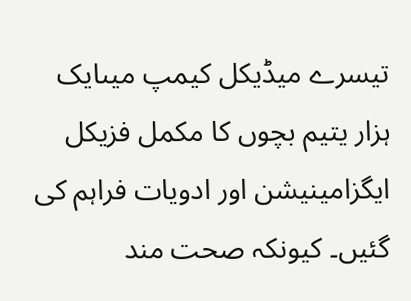تیسرے میڈیکل کیمپ میںایک ہزار یتیم بچوں کا مکمل فزیکل ایگزامینیشن اور ادویات فراہم کی گئیں۔ کیونکہ صحت مند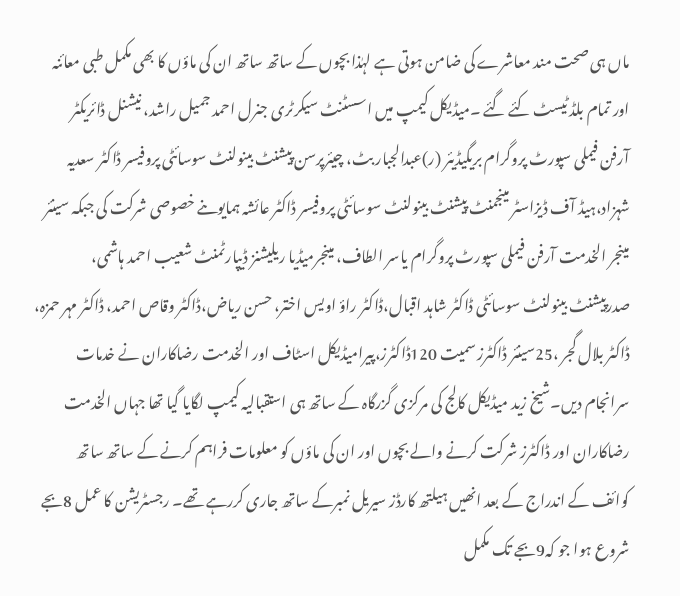ماں ہی صحت مند معاشرے کی ضامن ہوتی ہے لہٰذا بچوں کے ساتھ ساتھ ان کی ماؤں کا بھی مکمل طبی معائنہ اور تمام بلڈ ٹیسٹ کئے گئے ۔میڈیکل کیمپ میں اسسٹنٹ سیکرٹری جنرل احمد جمیل راشد، نیشنل ڈائریکٹر آرفن فیملی سپورٹ پروگرام بریگیڈیئر (ر)عبدالجبار بٹ، چیئرپرسن پیشنٹ بینولنٹ سوسائٹی پروفیسر ڈاکٹر سعدیہ شہزاد،ہیڈ آف ڈیزاسٹر مینجمنٹ پیشنٹ بینولنٹ سوسائٹی پروفیسر ڈاکٹر عائشہ ہمایوںنے خصوصی شرکت کی جبکہ سینئر مینجر الخدمت آرفن فیملی سپورٹ پروگرام یاسر الطاف، مینجرمیڈیا ریلیشنز ڈیپارٹمنٹ شعیب احمد ہاشمی، صدرپیشنٹ بینولنٹ سوسائٹی ڈاکٹر شاہد اقبال،ڈاکٹر راؤ اویس اختر، حسن ریاض،ڈاکٹر وقاص احمد، ڈاکٹر مہر حمزہ، ڈاکٹر بلال گجر ،25سینئر ڈاکٹرز سمیت 120ڈاکٹرز،پیرامیڈیکل اسٹاف اور الخدمت رضاکاران نے خدمات سرانجام دیں۔شیخ زید میڈیکل کالج کی مرکزی گزرگاہ کے ساتھ ہی استقبالیہ کیمپ لگایا گیا تھا جہاں الخدمت رضاکاران اور ڈاکٹرز شرکت کرنے والے بچوں اور ان کی ماؤں کو معلومات فراہم کرنے کے ساتھ ساتھ کوائف کے اندراج کے بعد انھیں ہیلتھ کارڈز سیریل نمبرکے ساتھ جاری کررہے تھے۔ رجسٹریشن کا عمل 8بجے شروع ہوا جو کہ9بجے تک مکمل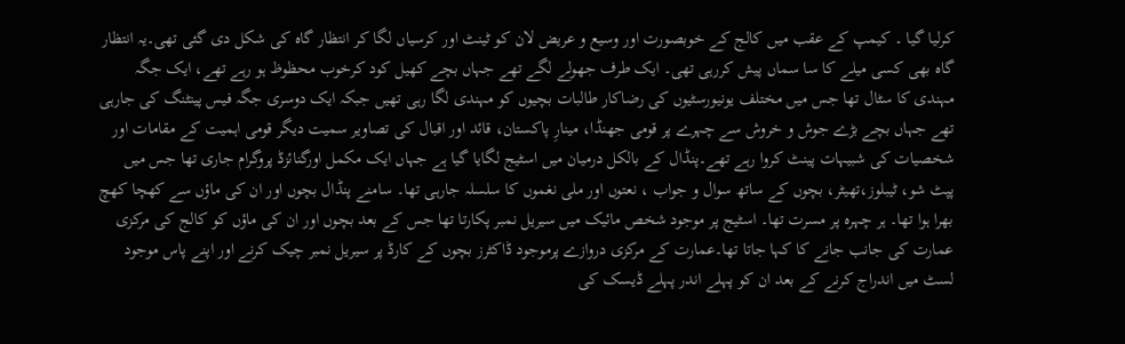کرلیا گیا ۔ کیمپ کے عقب میں کالج کے خوبصورت اور وسیع و عریض لان کو ٹینٹ اور کرسیاں لگا کر انتظار گاہ کی شکل دی گئی تھی۔یہ انتظار گاہ بھی کسی میلے کا سا سماں پیش کررہی تھی۔ ایک طرف جھولے لگے تھے جہاں بچے کھیل کود کرخوب محظوظ ہو رہے تھے، ایک جگہ مہندی کا سٹال تھا جس میں مختلف یونیورسٹیوں کی رضاکار طالبات بچیوں کو مہندی لگا رہی تھیں جبکہ ایک دوسری جگہ فیس پینٹنگ کی جارہی تھے جہاں بچے بڑے جوش و خروش سے چہرے پر قومی جھنڈا، مینارِ پاکستان، قائد اور اقبال کی تصاویر سمیت دیگر قومی اہمیت کے مقامات اور شخصیات کی شبیہات پینٹ کروا رہے تھے۔پنڈال کے بالکل درمیان میں اسٹیج لگایا گیا ہے جہاں ایک مکمل اورگنائزڈ پروگرام جاری تھا جس میں پپٹ شو، ٹیبلوز،تھیٹر، بچوں کے ساتھ سوال و جواب ، نعتوں اور ملی نغموں کا سلسلہ جارہی تھا۔ سامنے پنڈال بچوں اور ان کی ماؤں سے کھچا کھچ بھرا ہوا تھا۔ ہر چہرہ پر مسرت تھا۔ اسٹیج پر موجود شخص مائیک میں سیریل نمبر پکارتا تھا جس کے بعد بچوں اور ان کی ماؤں کو کالج کی مرکزی عمارت کی جانب جانے کا کہا جاتا تھا۔عمارت کے مرکزی دروازے پرموجود ڈاکٹرز بچوں کے کارڈ پر سیریل نمبر چیک کرنے اور اپنے پاس موجود لسٹ میں اندراج کرنے کے بعد ان کو پہلے اندر پہلے ڈیسک کی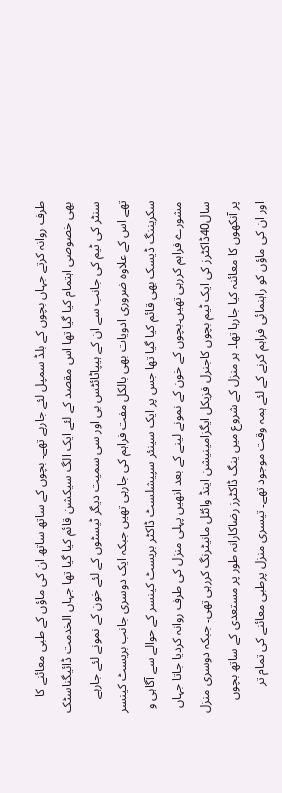طرف روانہ کرتے جہاں بچوں کے بلڈ سمپل لئے جارہے تھے۔ بچوں کے ساتھ ساتھ ان کی ماؤں کے طبی معائنے کا بھی خصوصی اہتمام کیا گیا تھا اس مقصد کے لئے ایک الگ سیکشن قائم کیا گیا تھا جہاں الخدمت ڈائیگناسٹک سنٹر کی ٹیم کی جانب سے ان کے ہیپاٹائٹس بی اور سی سمیت دیگر ٹیسٹوں کے لئے خون کے نمونے لئے جارہے تھے اس کے علاوہ ضروری ادویات بھی بالکل مفت فراہم کی جارہی تھیں جبکہ ایک دوسری جانب بریسٹ کینسر سکریننگ ڈیسک بھی قائم کیا گیا تھا جس پر ایک سینئر سپیشلسٹ ڈاکٹر بریسٹ کینسر کے حوالے سے آگاہی و مشورے فراہم کررہی تھیں۔بچوں کے خون کے نمونے لینے کے بعد انھیں پہلی منزل کی طرف روانہ کردیا جاتا جہاں سال40ڈاکٹرز کی ایک ٹیم بچوں کاجنرل فزیکل ایگزامینیشن اینڈ وائٹل مانیٹرنگ کررہی تھی۔ جبکہ دوسری منزل پر آنکھوں کا معائنہ کیا جارہا تھا۔ ہر منزل کے شروع میں ینگ ڈاکٹرز رضاکارانہ طور پر مستعدی کے ساتھ بچوں اور ان کی ماؤں کو راہنمائی فراہم کرنے کے لئے ہمہ وقت موجود تھے۔ تیسری منزل پرطبی معائنے کی تمام تر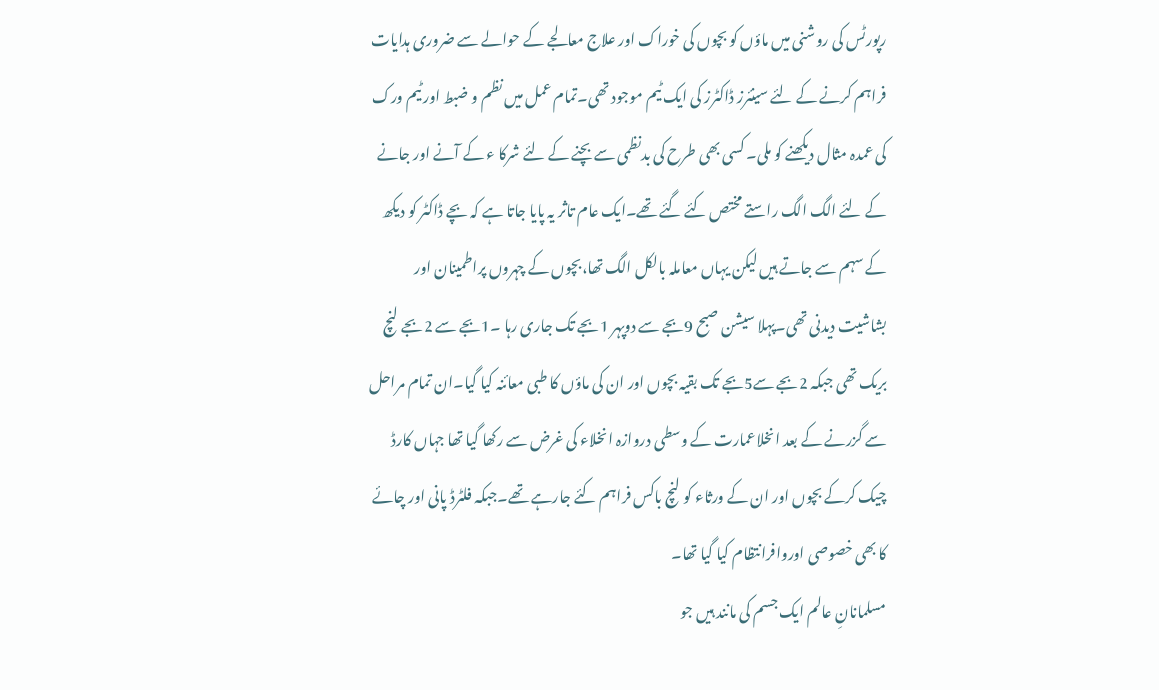رپورٹس کی روشنی میں ماؤں کو بچوں کی خوراک اور علاج معالجے کے حوالے سے ضروری ہدایات فراہم کرنے کے لئے سینئرز ڈاکٹرز کی ایک ٹیم موجود تھی۔تمام عمل میں نظم و ضبط اور ٹیم ورک کی عمدہ مثال دیکھنے کو ملی۔ کسی بھی طرح کی بدنظمی سے بچنے کے لئے شرکا ء کے آنے اور جانے کے لئے الگ الگ راستے مختص کئے گئے تھے۔ایک عام تاثر یہ پایا جاتا ہے کہ بچے ڈاکٹر کو دیکھ کے سہم سے جاتے ہیں لیکن یہاں معاملہ بالکل الگ تھا،بچوں کے چہروں پراطمینان اور بشاشیت دیدنی تھی۔پہلا سیشن صبح 9بجے سے دوپہر 1بجے تک جاری رہا ۔1بجے سے 2بجے لنچ بریک تھی جبکہ 2بجے سے5بجے تک بقیہ بچوں اور ان کی ماؤں کا طبی معائنہ کیا گیا۔ان تمام مراحل سے گزرنے کے بعد انخلاعمارت کے وسطی دروازہ انخلاء کی غرض سے رکھا گیا تھا جہاں کارڈ چیک کرکے بچوں اور ان کے ورثاء کو لنچ باکس فراہم کئے جارہے تھے۔جبکہ فلٹرڈ پانی اور چائے کا بھی خصوصی اوروافرانتظام کیا گیا تھا۔
مسلمانانِ عالم ایک جسم کی مانند ہیں جو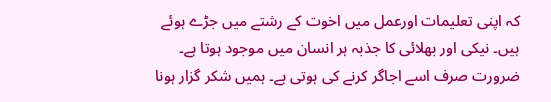کہ اپنی تعلیمات اورعمل میں اخوت کے رشتے میں جڑے ہوئے ہیں۔ نیکی اور بھلائی کا جذبہ ہر انسان میں موجود ہوتا ہے۔ ضرورت صرف اسے اجاگر کرنے کی ہوتی ہے۔ ہمیں شکر گزار ہونا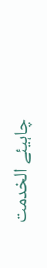چاہیئے الخدمت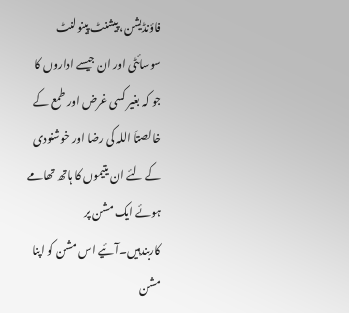فاؤنڈیشن، پیشنٹ پینولنٹ سوسائٹی اور ان جیسے اداروں کا جو کہ بغیر کسی غرض اور طمع کے خالصتاَ اللہ کی رضا اور خوشنودی کے لئے ان یتیموں کا ہاتھ تھامے ہوئے ایک مشن پر کاربندہیں۔آئیے اس مشن کو اپنا مشن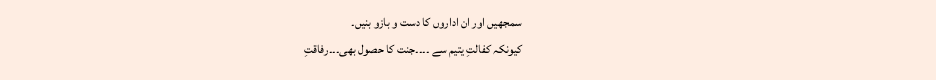سمجھیں اور ان اداروں کا دست و بازو بنیں۔
کیونکہ کفالتِ یتیم سے ۔۔۔۔جنت کا حصول بھی۔۔۔رفاقتِ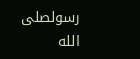رسولصلى الله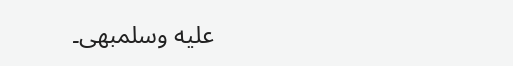عليه وسلمبھی۔